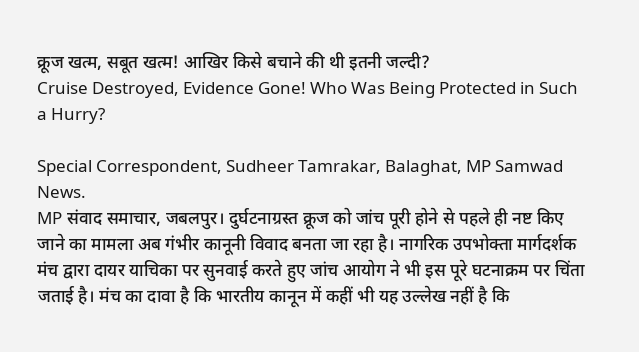क्रूज खत्म, सबूत खत्म! आखिर किसे बचाने की थी इतनी जल्दी?
Cruise Destroyed, Evidence Gone! Who Was Being Protected in Such a Hurry?

Special Correspondent, Sudheer Tamrakar, Balaghat, MP Samwad News.
MP संवाद समाचार, जबलपुर। दुर्घटनाग्रस्त क्रूज को जांच पूरी होने से पहले ही नष्ट किए जाने का मामला अब गंभीर कानूनी विवाद बनता जा रहा है। नागरिक उपभोक्ता मार्गदर्शक मंच द्वारा दायर याचिका पर सुनवाई करते हुए जांच आयोग ने भी इस पूरे घटनाक्रम पर चिंता जताई है। मंच का दावा है कि भारतीय कानून में कहीं भी यह उल्लेख नहीं है कि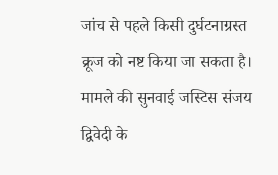जांच से पहले किसी दुर्घटनाग्रस्त क्रूज को नष्ट किया जा सकता है।
मामले की सुनवाई जस्टिस संजय द्विवेदी के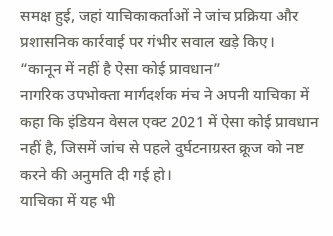समक्ष हुई, जहां याचिकाकर्ताओं ने जांच प्रक्रिया और प्रशासनिक कार्रवाई पर गंभीर सवाल खड़े किए।
“कानून में नहीं है ऐसा कोई प्रावधान”
नागरिक उपभोक्ता मार्गदर्शक मंच ने अपनी याचिका में कहा कि इंडियन वेसल एक्ट 2021 में ऐसा कोई प्रावधान नहीं है, जिसमें जांच से पहले दुर्घटनाग्रस्त क्रूज को नष्ट करने की अनुमति दी गई हो।
याचिका में यह भी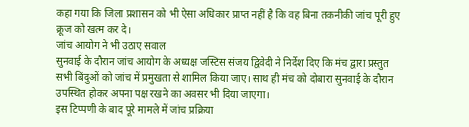कहा गया कि जिला प्रशासन को भी ऐसा अधिकार प्राप्त नहीं है कि वह बिना तकनीकी जांच पूरी हुए क्रूज को खत्म कर दे।
जांच आयोग ने भी उठाए सवाल
सुनवाई के दौरान जांच आयोग के अध्यक्ष जस्टिस संजय द्विवेदी ने निर्देश दिए कि मंच द्वारा प्रस्तुत सभी बिंदुओं को जांच में प्रमुखता से शामिल किया जाए। साथ ही मंच को दोबारा सुनवाई के दौरान उपस्थित होकर अपना पक्ष रखने का अवसर भी दिया जाएगा।
इस टिप्पणी के बाद पूरे मामले में जांच प्रक्रिया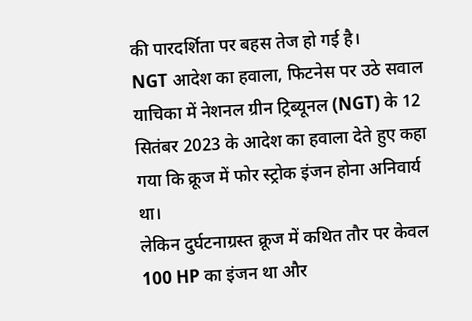की पारदर्शिता पर बहस तेज हो गई है।
NGT आदेश का हवाला, फिटनेस पर उठे सवाल
याचिका में नेशनल ग्रीन ट्रिब्यूनल (NGT) के 12 सितंबर 2023 के आदेश का हवाला देते हुए कहा गया कि क्रूज में फोर स्ट्रोक इंजन होना अनिवार्य था।
लेकिन दुर्घटनाग्रस्त क्रूज में कथित तौर पर केवल 100 HP का इंजन था और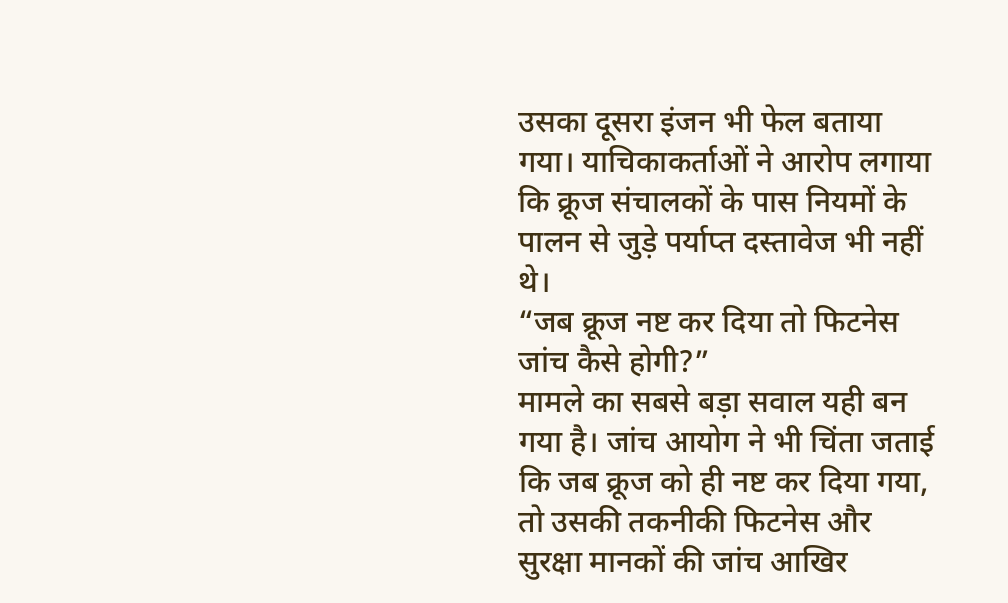उसका दूसरा इंजन भी फेल बताया गया। याचिकाकर्ताओं ने आरोप लगाया कि क्रूज संचालकों के पास नियमों के पालन से जुड़े पर्याप्त दस्तावेज भी नहीं थे।
“जब क्रूज नष्ट कर दिया तो फिटनेस जांच कैसे होगी?”
मामले का सबसे बड़ा सवाल यही बन गया है। जांच आयोग ने भी चिंता जताई कि जब क्रूज को ही नष्ट कर दिया गया, तो उसकी तकनीकी फिटनेस और सुरक्षा मानकों की जांच आखिर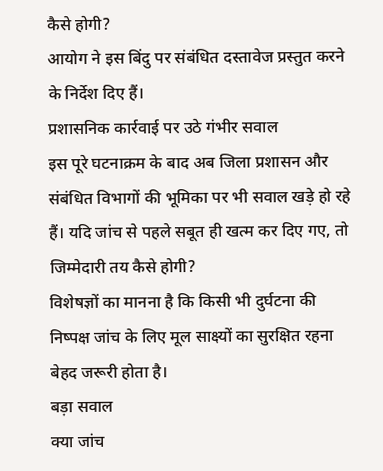कैसे होगी?
आयोग ने इस बिंदु पर संबंधित दस्तावेज प्रस्तुत करने के निर्देश दिए हैं।
प्रशासनिक कार्रवाई पर उठे गंभीर सवाल
इस पूरे घटनाक्रम के बाद अब जिला प्रशासन और संबंधित विभागों की भूमिका पर भी सवाल खड़े हो रहे हैं। यदि जांच से पहले सबूत ही खत्म कर दिए गए, तो जिम्मेदारी तय कैसे होगी?
विशेषज्ञों का मानना है कि किसी भी दुर्घटना की निष्पक्ष जांच के लिए मूल साक्ष्यों का सुरक्षित रहना बेहद जरूरी होता है।
बड़ा सवाल
क्या जांच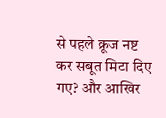से पहले क्रूज नष्ट कर सबूत मिटा दिए गए? और आखिर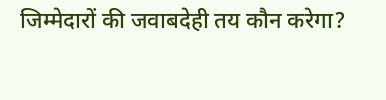जिम्मेदारों की जवाबदेही तय कौन करेगा?